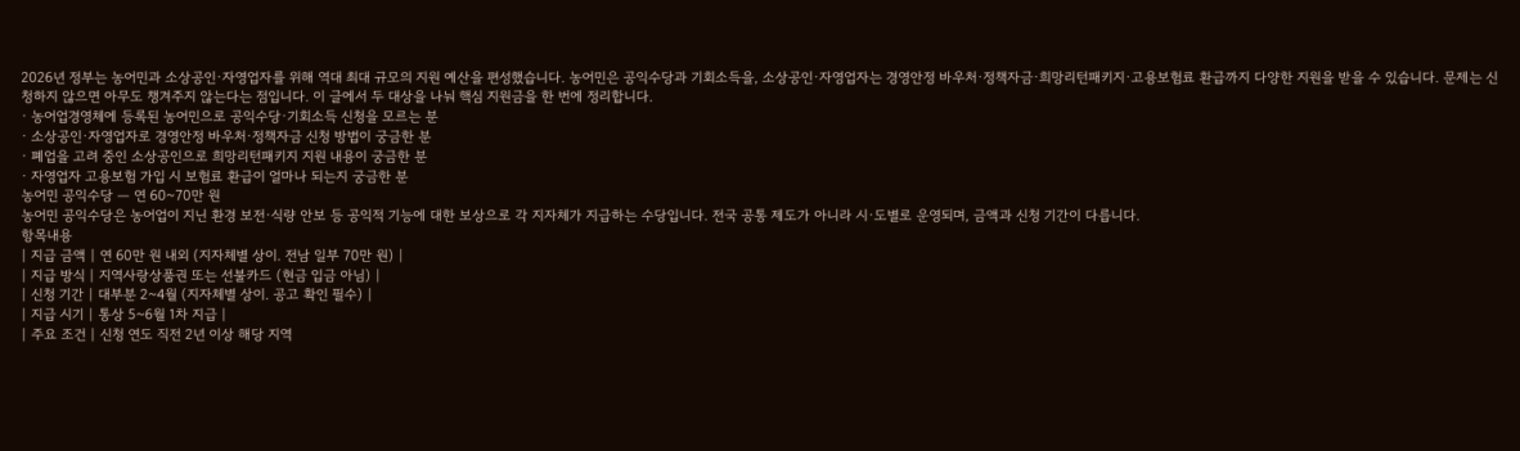2026년 정부는 농어민과 소상공인·자영업자를 위해 역대 최대 규모의 지원 예산을 편성했습니다. 농어민은 공익수당과 기회소득을, 소상공인·자영업자는 경영안정 바우처·정책자금·희망리턴패키지·고용보험료 환급까지 다양한 지원을 받을 수 있습니다. 문제는 신청하지 않으면 아무도 챙겨주지 않는다는 점입니다. 이 글에서 두 대상을 나눠 핵심 지원금을 한 번에 정리합니다.
· 농어업경영체에 등록된 농어민으로 공익수당·기회소득 신청을 모르는 분
· 소상공인·자영업자로 경영안정 바우처·정책자금 신청 방법이 궁금한 분
· 폐업을 고려 중인 소상공인으로 희망리턴패키지 지원 내용이 궁금한 분
· 자영업자 고용보험 가입 시 보험료 환급이 얼마나 되는지 궁금한 분
농어민 공익수당 — 연 60~70만 원
농어민 공익수당은 농어업이 지닌 환경 보전·식량 안보 등 공익적 기능에 대한 보상으로 각 지자체가 지급하는 수당입니다. 전국 공통 제도가 아니라 시·도별로 운영되며, 금액과 신청 기간이 다릅니다.
항목내용
| 지급 금액 | 연 60만 원 내외 (지자체별 상이. 전남 일부 70만 원) |
| 지급 방식 | 지역사랑상품권 또는 선불카드 (현금 입금 아님) |
| 신청 기간 | 대부분 2~4월 (지자체별 상이. 공고 확인 필수) |
| 지급 시기 | 통상 5~6월 1차 지급 |
| 주요 조건 | 신청 연도 직전 2년 이상 해당 지역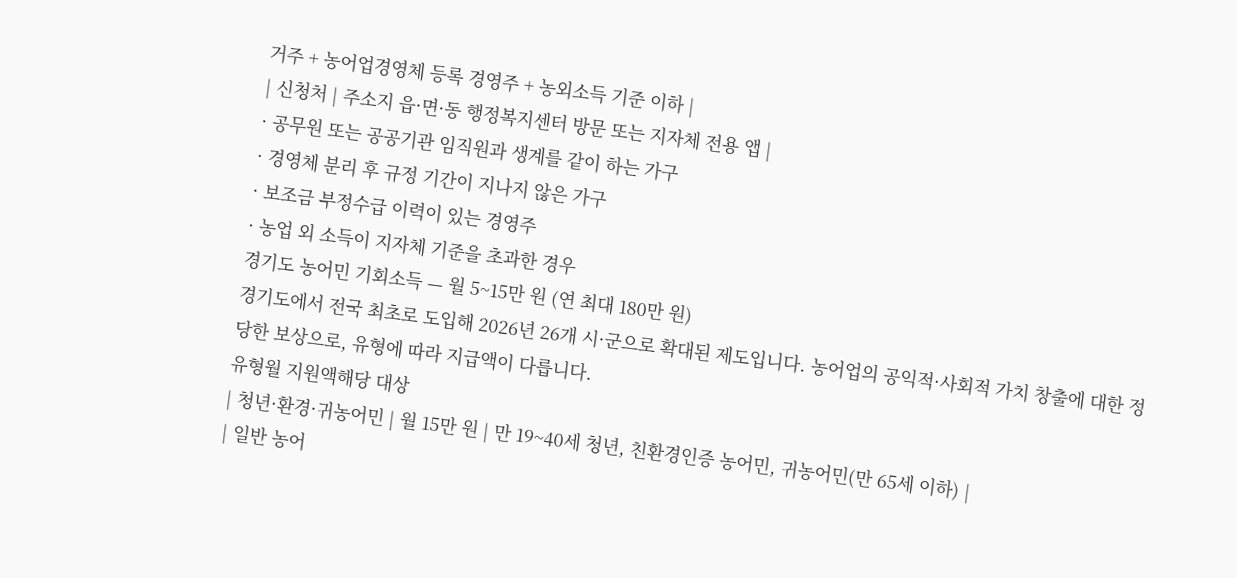거주 + 농어업경영체 등록 경영주 + 농외소득 기준 이하 |
| 신청처 | 주소지 읍·면·동 행정복지센터 방문 또는 지자체 전용 앱 |
· 공무원 또는 공공기관 임직원과 생계를 같이 하는 가구
· 경영체 분리 후 규정 기간이 지나지 않은 가구
· 보조금 부정수급 이력이 있는 경영주
· 농업 외 소득이 지자체 기준을 초과한 경우
경기도 농어민 기회소득 — 월 5~15만 원 (연 최대 180만 원)
경기도에서 전국 최초로 도입해 2026년 26개 시·군으로 확대된 제도입니다. 농어업의 공익적·사회적 가치 창출에 대한 정당한 보상으로, 유형에 따라 지급액이 다릅니다.
유형월 지원액해당 대상
| 청년·환경·귀농어민 | 월 15만 원 | 만 19~40세 청년, 친환경인증 농어민, 귀농어민(만 65세 이하) |
| 일반 농어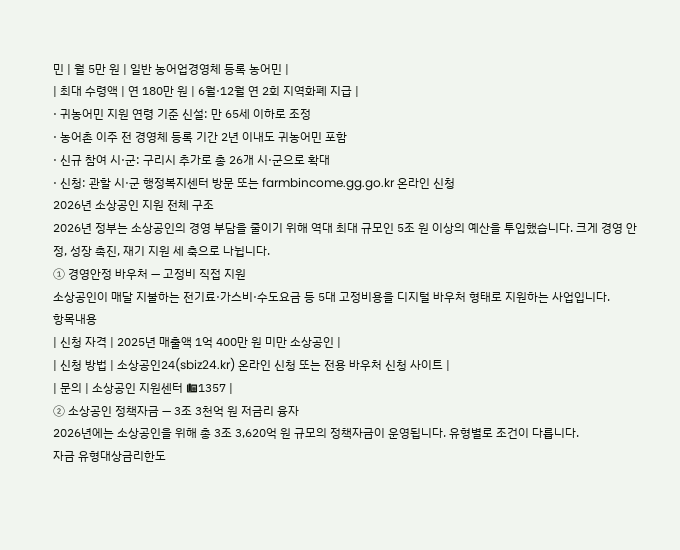민 | 월 5만 원 | 일반 농어업경영체 등록 농어민 |
| 최대 수령액 | 연 180만 원 | 6월·12월 연 2회 지역화폐 지급 |
· 귀농어민 지원 연령 기준 신설: 만 65세 이하로 조정
· 농어촌 이주 전 경영체 등록 기간 2년 이내도 귀농어민 포함
· 신규 참여 시·군: 구리시 추가로 총 26개 시·군으로 확대
· 신청: 관할 시·군 행정복지센터 방문 또는 farmbincome.gg.go.kr 온라인 신청
2026년 소상공인 지원 전체 구조
2026년 정부는 소상공인의 경영 부담을 줄이기 위해 역대 최대 규모인 5조 원 이상의 예산을 투입했습니다. 크게 경영 안정, 성장 촉진, 재기 지원 세 축으로 나뉩니다.
① 경영안정 바우처 — 고정비 직접 지원
소상공인이 매달 지불하는 전기료·가스비·수도요금 등 5대 고정비용을 디지털 바우처 형태로 지원하는 사업입니다.
항목내용
| 신청 자격 | 2025년 매출액 1억 400만 원 미만 소상공인 |
| 신청 방법 | 소상공인24(sbiz24.kr) 온라인 신청 또는 전용 바우처 신청 사이트 |
| 문의 | 소상공인 지원센터 ☎1357 |
② 소상공인 정책자금 — 3조 3천억 원 저금리 융자
2026년에는 소상공인을 위해 총 3조 3,620억 원 규모의 정책자금이 운영됩니다. 유형별로 조건이 다릅니다.
자금 유형대상금리한도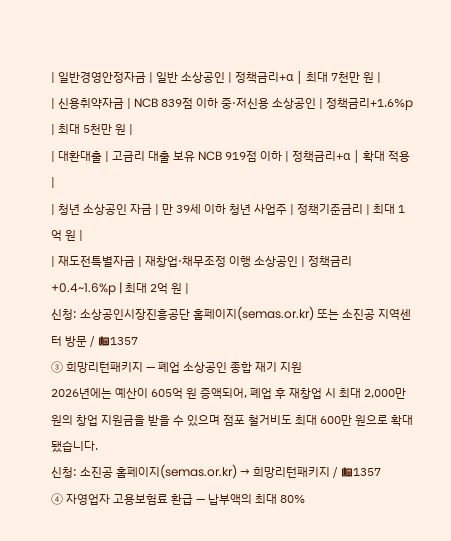| 일반경영안정자금 | 일반 소상공인 | 정책금리+α | 최대 7천만 원 |
| 신용취약자금 | NCB 839점 이하 중·저신용 소상공인 | 정책금리+1.6%p | 최대 5천만 원 |
| 대환대출 | 고금리 대출 보유 NCB 919점 이하 | 정책금리+α | 확대 적용 |
| 청년 소상공인 자금 | 만 39세 이하 청년 사업주 | 정책기준금리 | 최대 1억 원 |
| 재도전특별자금 | 재창업·채무조정 이행 소상공인 | 정책금리+0.4~1.6%p | 최대 2억 원 |
신청: 소상공인시장진흥공단 홈페이지(semas.or.kr) 또는 소진공 지역센터 방문 / ☎1357
③ 희망리턴패키지 — 폐업 소상공인 종합 재기 지원
2026년에는 예산이 605억 원 증액되어, 폐업 후 재창업 시 최대 2,000만 원의 창업 지원금을 받을 수 있으며 점포 철거비도 최대 600만 원으로 확대됐습니다.
신청: 소진공 홈페이지(semas.or.kr) → 희망리턴패키지 / ☎1357
④ 자영업자 고용보험료 환급 — 납부액의 최대 80%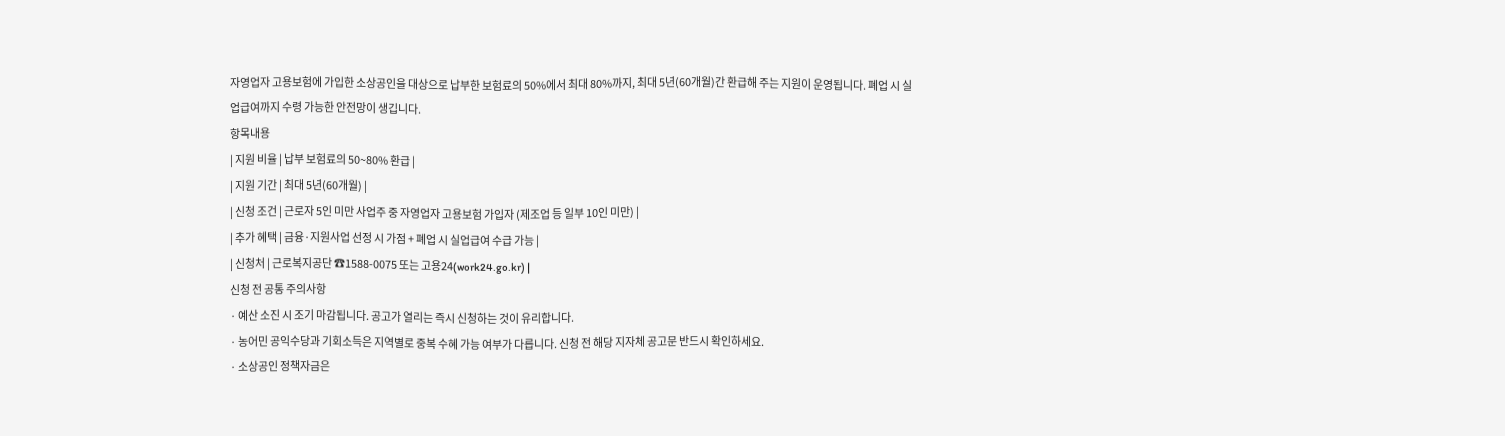자영업자 고용보험에 가입한 소상공인을 대상으로 납부한 보험료의 50%에서 최대 80%까지, 최대 5년(60개월)간 환급해 주는 지원이 운영됩니다. 폐업 시 실업급여까지 수령 가능한 안전망이 생깁니다.
항목내용
| 지원 비율 | 납부 보험료의 50~80% 환급 |
| 지원 기간 | 최대 5년(60개월) |
| 신청 조건 | 근로자 5인 미만 사업주 중 자영업자 고용보험 가입자 (제조업 등 일부 10인 미만) |
| 추가 혜택 | 금융·지원사업 선정 시 가점 + 폐업 시 실업급여 수급 가능 |
| 신청처 | 근로복지공단 ☎1588-0075 또는 고용24(work24.go.kr) |
신청 전 공통 주의사항
· 예산 소진 시 조기 마감됩니다. 공고가 열리는 즉시 신청하는 것이 유리합니다.
· 농어민 공익수당과 기회소득은 지역별로 중복 수혜 가능 여부가 다릅니다. 신청 전 해당 지자체 공고문 반드시 확인하세요.
· 소상공인 정책자금은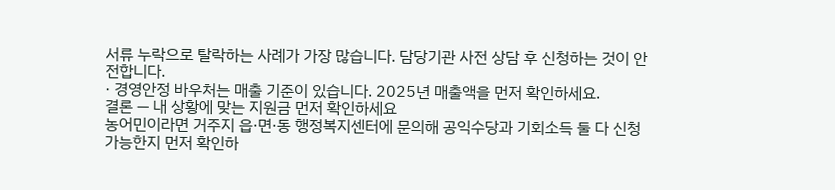서류 누락으로 탈락하는 사례가 가장 많습니다. 담당기관 사전 상담 후 신청하는 것이 안전합니다.
· 경영안정 바우처는 매출 기준이 있습니다. 2025년 매출액을 먼저 확인하세요.
결론 — 내 상황에 맞는 지원금 먼저 확인하세요
농어민이라면 거주지 읍·면·동 행정복지센터에 문의해 공익수당과 기회소득 둘 다 신청 가능한지 먼저 확인하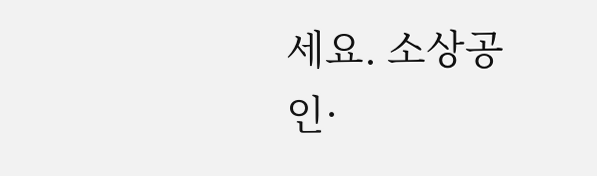세요. 소상공인·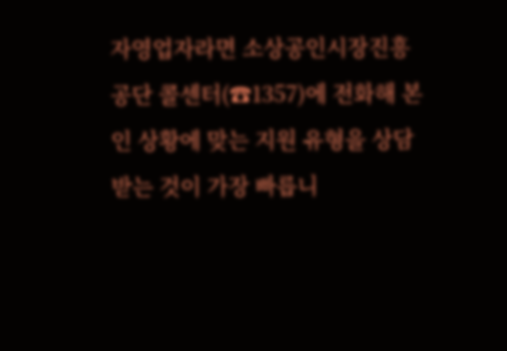자영업자라면 소상공인시장진흥공단 콜센터(☎1357)에 전화해 본인 상황에 맞는 지원 유형을 상담받는 것이 가장 빠릅니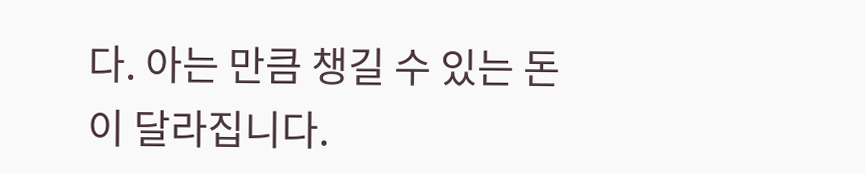다. 아는 만큼 챙길 수 있는 돈이 달라집니다.